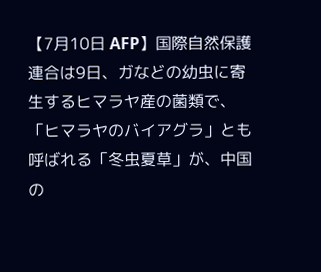【7月10日 AFP】国際自然保護連合は9日、ガなどの幼虫に寄生するヒマラヤ産の菌類で、「ヒマラヤのバイアグラ」とも呼ばれる「冬虫夏草」が、中国の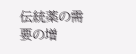伝統薬の需要の増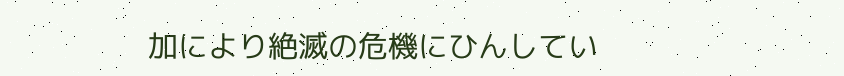加により絶滅の危機にひんしてい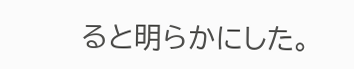ると明らかにした。